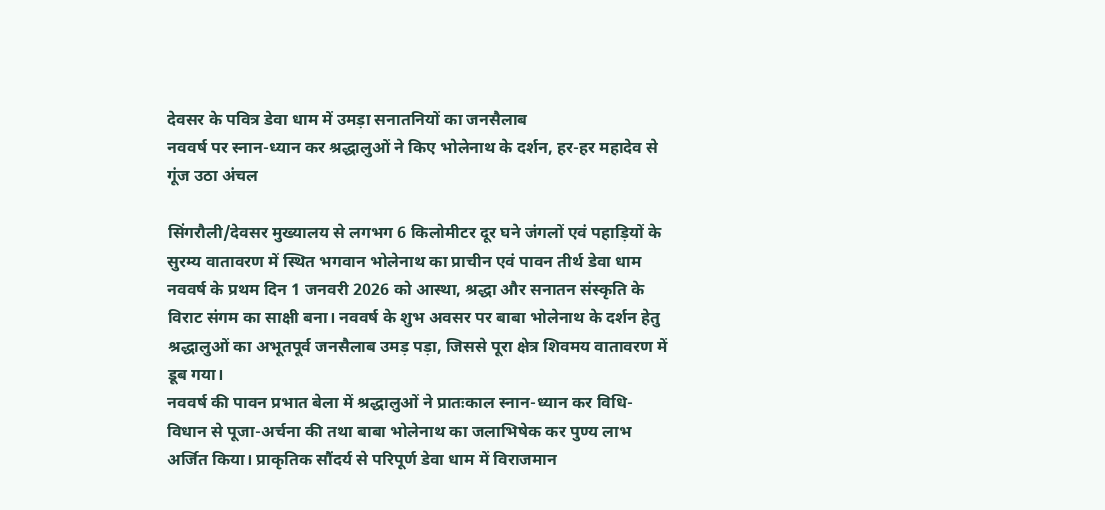देवसर के पवित्र डेवा धाम में उमड़ा सनातनियों का जनसैलाब
नववर्ष पर स्नान-ध्यान कर श्रद्धालुओं ने किए भोलेनाथ के दर्शन, हर-हर महादेव से गूंज उठा अंचल

सिंगरौली/देवसर मुख्यालय से लगभग 6 किलोमीटर दूर घने जंगलों एवं पहाड़ियों के सुरम्य वातावरण में स्थित भगवान भोलेनाथ का प्राचीन एवं पावन तीर्थ डेवा धाम नववर्ष के प्रथम दिन 1 जनवरी 2026 को आस्था, श्रद्धा और सनातन संस्कृति के विराट संगम का साक्षी बना। नववर्ष के शुभ अवसर पर बाबा भोलेनाथ के दर्शन हेतु श्रद्धालुओं का अभूतपूर्व जनसैलाब उमड़ पड़ा, जिससे पूरा क्षेत्र शिवमय वातावरण में डूब गया।
नववर्ष की पावन प्रभात बेला में श्रद्धालुओं ने प्रातःकाल स्नान-ध्यान कर विधि-विधान से पूजा-अर्चना की तथा बाबा भोलेनाथ का जलाभिषेक कर पुण्य लाभ अर्जित किया। प्राकृतिक सौंदर्य से परिपूर्ण डेवा धाम में विराजमान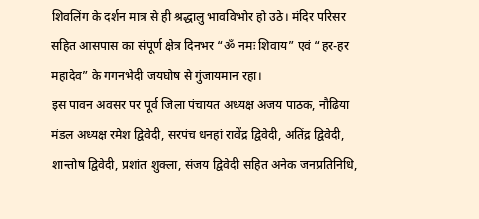शिवलिंग के दर्शन मात्र से ही श्रद्धालु भावविभोर हो उठे। मंदिर परिसर सहित आसपास का संपूर्ण क्षेत्र दिनभर “ॐ नमः शिवाय” एवं “हर-हर महादेव” के गगनभेदी जयघोष से गुंजायमान रहा।
इस पावन अवसर पर पूर्व जिला पंचायत अध्यक्ष अजय पाठक, नौढिया मंडल अध्यक्ष रमेश द्विवेदी, सरपंच धनहां रावेंद्र द्विवेदी, अतिंद्र द्विवेदी, शान्तोष द्विवेदी, प्रशांत शुक्ला, संजय द्विवेदी सहित अनेक जनप्रतिनिधि,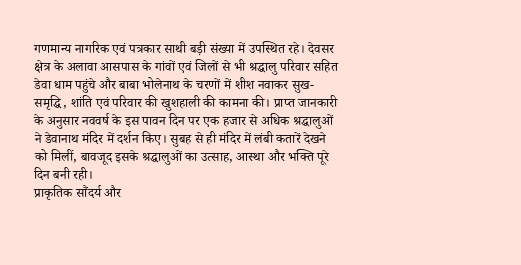गणमान्य नागरिक एवं पत्रकार साथी बड़ी संख्या में उपस्थित रहे। देवसर क्षेत्र के अलावा आसपास के गांवों एवं जिलों से भी श्रद्धालु परिवार सहित डेवा धाम पहुंचे और बाबा भोलेनाथ के चरणों में शीश नवाकर सुख-समृद्धि, शांति एवं परिवार की खुशहाली की कामना की। प्राप्त जानकारी के अनुसार नववर्ष के इस पावन दिन पर एक हजार से अधिक श्रद्धालुओं ने डेवानाथ मंदिर में दर्शन किए। सुबह से ही मंदिर में लंबी कतारें देखने को मिलीं, बावजूद इसके श्रद्धालुओं का उत्साह, आस्था और भक्ति पूरे दिन बनी रही।
प्राकृतिक सौंदर्य और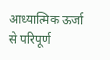आध्यात्मिक ऊर्जा से परिपूर्ण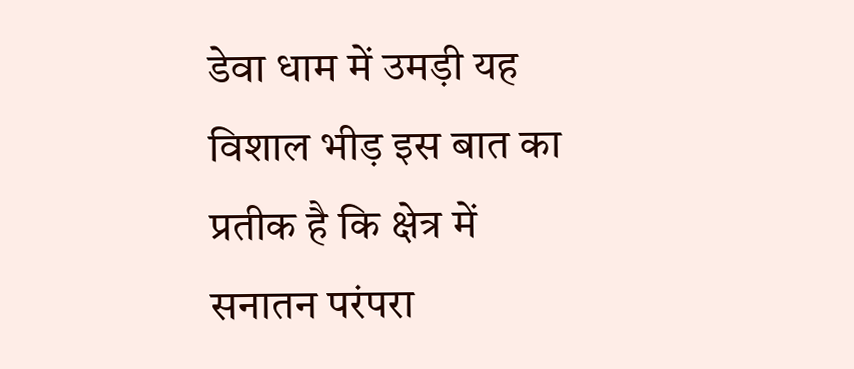डेवा धाम में उमड़ी यह विशाल भीड़ इस बात का प्रतीक है कि क्षेत्र में सनातन परंपरा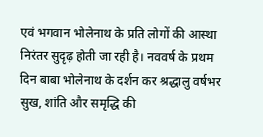एवं भगवान भोलेनाथ के प्रति लोगों की आस्था निरंतर सुदृढ़ होती जा रही है। नववर्ष के प्रथम दिन बाबा भोलेनाथ के दर्शन कर श्रद्धालु वर्षभर सुख, शांति और समृद्धि की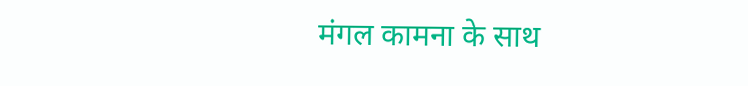मंगल कामना के साथ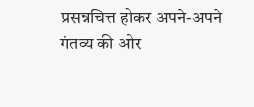प्रसन्नचित्त होकर अपने-अपने गंतव्य की ओर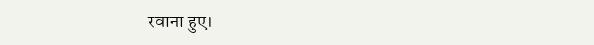रवाना हुए।